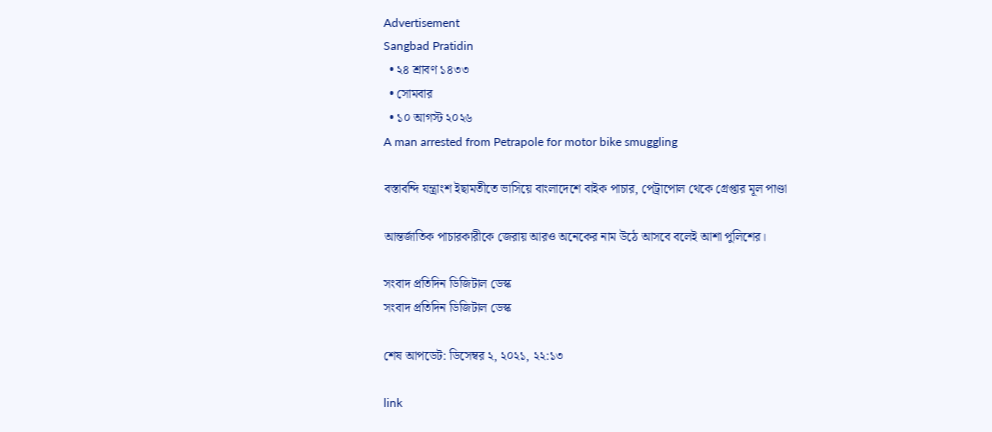Advertisement
Sangbad Pratidin
  • ২৪ শ্রাবণ ১৪৩৩
  • সোমবার
  • ১০ আগস্ট ২০২৬
A man arrested from Petrapole for motor bike smuggling

বস্তাবন্দি যন্ত্রাংশ ইছামতীতে ভাসিয়ে বাংলাদেশে বাইক পাচার, পেট্রাপোল থেকে গ্রেপ্তার মূল পাণ্ডা

আন্তর্জাতিক পাচারকারীকে জেরায় আরও অনেকের নাম উঠে আসবে বলেই আশা পুলিশের।

সংবাদ প্রতিদিন ডিজিটাল ডেস্ক
সংবাদ প্রতিদিন ডিজিটাল ডেস্ক

শেষ আপডেট: ডিসেম্বর ২, ২০২১, ২২:১৩

link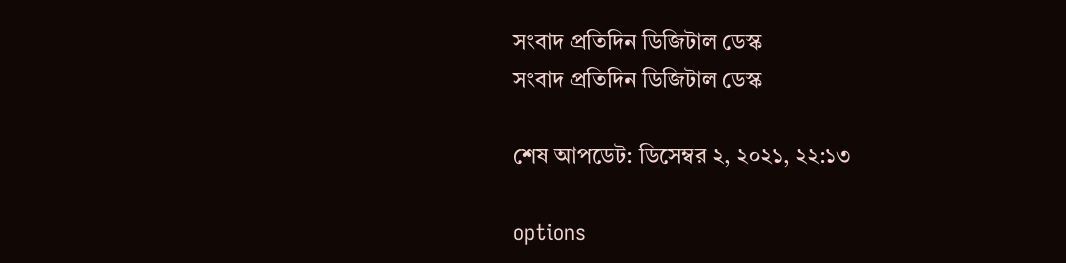সংবাদ প্রতিদিন ডিজিটাল ডেস্ক
সংবাদ প্রতিদিন ডিজিটাল ডেস্ক

শেষ আপডেট: ডিসেম্বর ২, ২০২১, ২২:১৩

options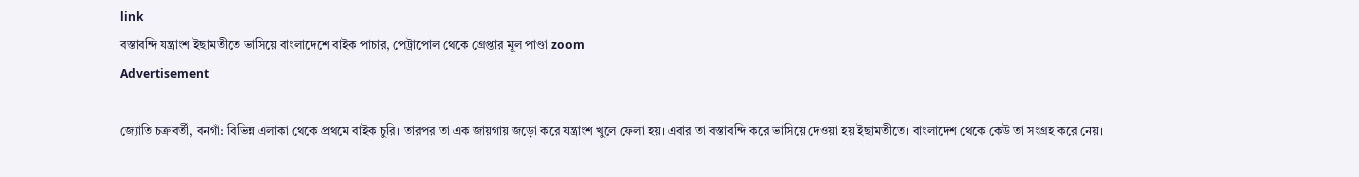link
বস্তাবন্দি যন্ত্রাংশ ইছামতীতে ভাসিয়ে বাংলাদেশে বাইক পাচার, পেট্রাপোল থেকে গ্রেপ্তার মূল পাণ্ডা zoom
Advertisement

জ্যোতি চক্রবর্তী, বনগাঁ: বিভিন্ন এলাকা থেকে প্রথমে বাইক চুরি। তারপর তা এক জায়গায় জড়ো করে যন্ত্রাংশ খুলে ফেলা হয়। এবার তা বস্তাবন্দি করে ভাসিয়ে দেওয়া হয় ইছামতীতে। বাংলাদেশ থেকে কেউ তা সংগ্রহ করে নেয়।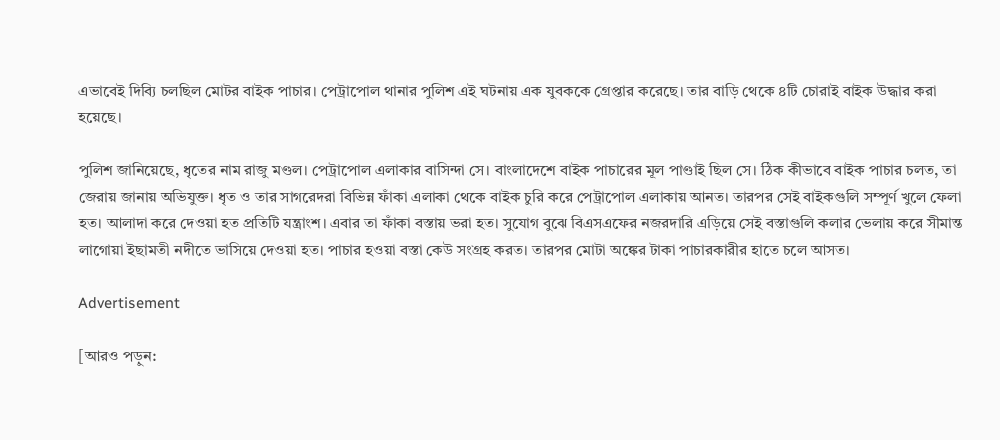এভাবেই দিব্যি চলছিল মোটর বাইক পাচার। পেট্রাপোল থানার পুলিশ এই ঘটনায় এক যুবককে গ্রেপ্তার করেছে। তার বাড়ি থেকে ৪টি চোরাই বাইক উদ্ধার করা হয়েছে।

পুলিশ জানিয়েছে, ধৃতের নাম রাজু মণ্ডল। পেট্রাপোল এলাকার বাসিন্দা সে। বাংলাদেশে বাইক পাচারের মূল পাণ্ডাই ছিল সে। ঠিক কীভাবে বাইক পাচার চলত, তা জেরায় জানায় অভিযুক্ত। ধৃত ও তার সাগরেদরা বিভিন্ন ফাঁকা এলাকা থেকে বাইক চুরি করে পেট্রাপোল এলাকায় আনত। তারপর সেই বাইকগুলি সম্পূর্ণ খুলে ফেলা হত। আলাদা করে দেওয়া হত প্রতিটি যন্ত্রাংশ। এবার তা ফাঁকা বস্তায় ভরা হত। সুযোগ বুঝে বিএসএফের নজরদারি এড়িয়ে সেই বস্তাগুলি কলার ভেলায় করে সীমান্ত লাগোয়া ইছামতী নদীতে ভাসিয়ে দেওয়া হত। পাচার হওয়া বস্তা কেউ সংগ্রহ করত। তারপর মোটা অঙ্কের টাকা পাচারকারীর হাতে চলে আসত।

Advertisement

[আরও পড়ুন: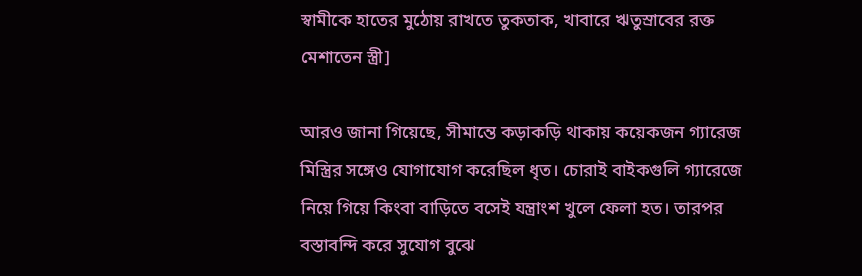স্বামীকে হাতের মুঠোয় রাখতে তুকতাক, খাবারে ঋতুস্রাবের রক্ত মেশাতেন স্ত্রী]

আরও জানা গিয়েছে, সীমান্তে কড়াকড়ি থাকায় কয়েকজন গ্যারেজ মিস্ত্রির সঙ্গেও যোগাযোগ করেছিল ধৃত। চোরাই বাইকগুলি গ্যারেজে নিয়ে গিয়ে কিংবা বাড়িতে বসেই যন্ত্রাংশ খুলে ফেলা হত। তারপর বস্তাবন্দি করে সুযোগ বুঝে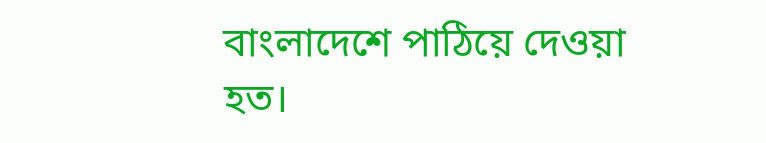বাংলাদেশে পাঠিয়ে দেওয়া হত।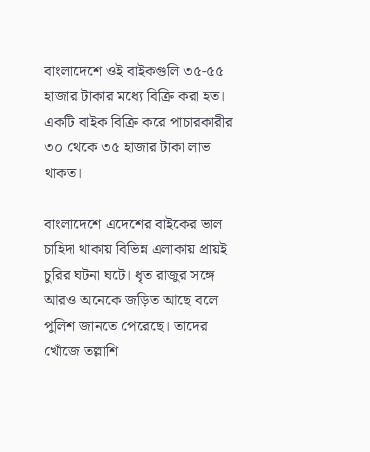বাংলাদেশে ওই বাইকগুলি ৩৫-৫৫ হাজার টাকার মধ্যে বিক্রি করা হত। একটি বাইক বিক্রি করে পাচারকারীর ৩০ থেকে ৩৫ হাজার টাকা লাভ থাকত।

বাংলাদেশে এদেশের বাইকের ভাল চাহিদা থাকায় বিভিন্ন এলাকায় প্রায়ই চুরির ঘটনা ঘটে। ধৃত রাজুর সঙ্গে আরও অনেকে জড়িত আছে বলে পুলিশ জানতে পেরেছে। তাদের খোঁজে তল্লাশি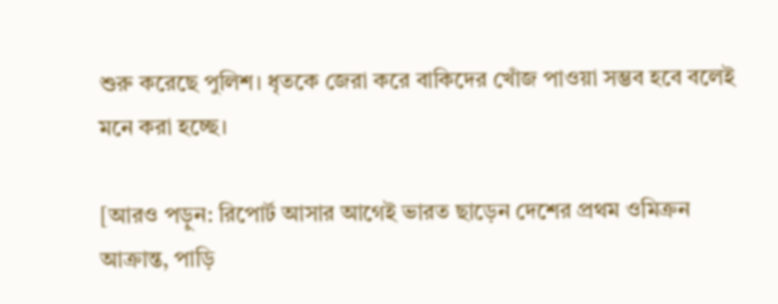শুরু করেছে পুলিশ। ধৃতকে জেরা করে বাকিদের খোঁজ পাওয়া সম্ভব হবে বলেই মনে করা হচ্ছে।

[আরও পড়ুন: রিপোর্ট আসার আগেই ভারত ছাড়েন দেশের প্রথম ওমিক্রন আক্রান্ত, পাড়ি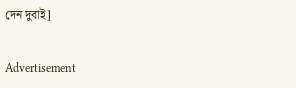দেন দুবাই]

Advertisement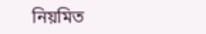নিয়মিত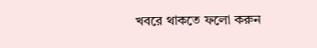খবরে থাকতে ফলো করুন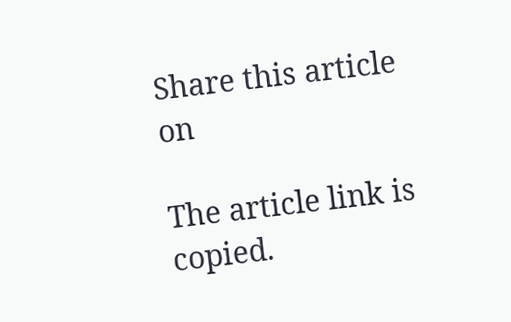Share this article on

The article link is copied.